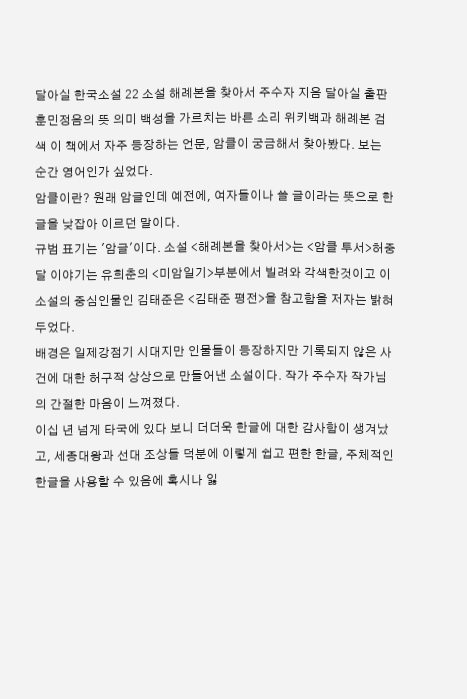달아실 한국소설 22 소설 해례본을 찾아서 주수자 지음 달아실 출판 훈민정음의 뜻 의미 백성을 가르치는 바른 소리 위키백과 해례본 검색 이 책에서 자주 등장하는 언문, 암클이 궁금해서 찾아봤다. 보는 순간 영어인가 싶었다.
암클이란? 원래 암글인데 예전에, 여자들이나 쓸 글이라는 뜻으로 한글을 낮잡아 이르던 말이다.
규범 표기는 '암글'이다. 소설 <해례본을 찾아서>는 <암클 투서>허중달 이야기는 유희춘의 <미암일기>부분에서 빌려와 각색한것이고 이 소설의 중심인물인 김태준은 <김태준 평전>을 참고함을 저자는 밝혀두었다.
배경은 일제강점기 시대지만 인물들이 등장하지만 기록되지 않은 사건에 대한 허구적 상상으로 만들어낸 소설이다. 작가 주수자 작가님의 간절한 마음이 느껴졌다.
이십 년 넘게 타국에 있다 보니 더더욱 한글에 대한 감사함이 생겨났고, 세종대왕과 선대 조상들 덕분에 이렇게 쉽고 편한 한글, 주체적인 한글을 사용할 수 있음에 혹시나 잃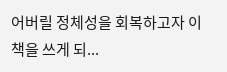어버릴 정체성을 회복하고자 이 책을 쓰게 되...